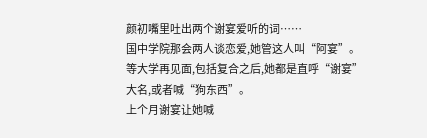颜初嘴里吐出两个谢宴爱听的词……
国中学院那会两人谈恋爱,她管这人叫“阿宴”。
等大学再见面,包括复合之后,她都是直呼“谢宴”大名,或者喊“狗东西”。
上个月谢宴让她喊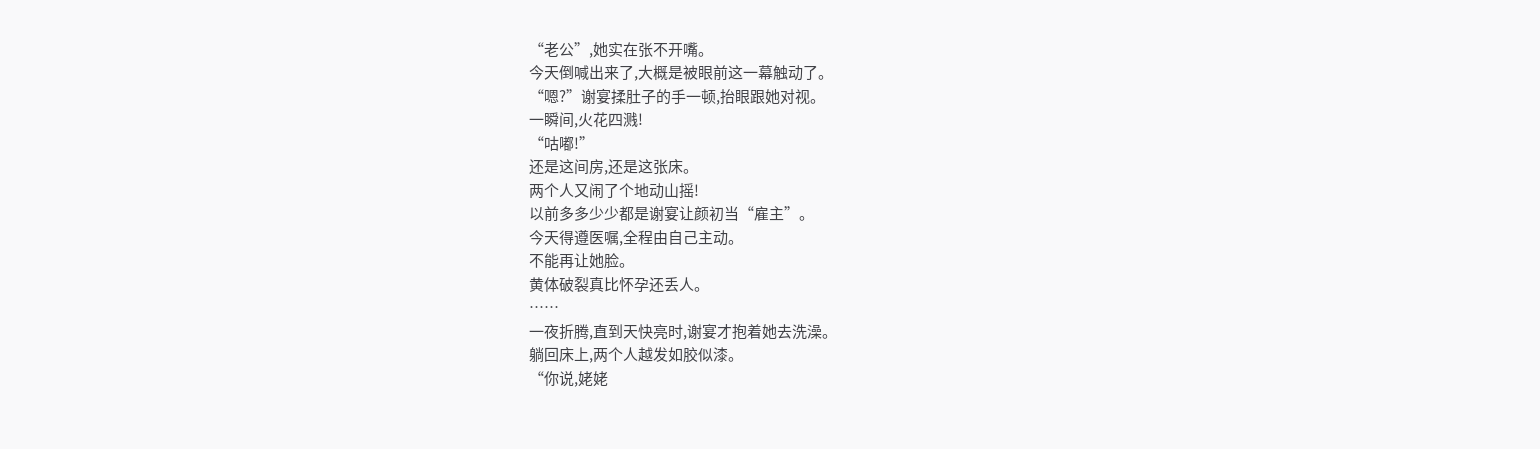“老公”,她实在张不开嘴。
今天倒喊出来了,大概是被眼前这一幕触动了。
“嗯?”谢宴揉肚子的手一顿,抬眼跟她对视。
一瞬间,火花四溅!
“咕嘟!”
还是这间房,还是这张床。
两个人又闹了个地动山摇!
以前多多少少都是谢宴让颜初当“雇主”。
今天得遵医嘱,全程由自己主动。
不能再让她脸。
黄体破裂真比怀孕还丢人。
……
一夜折腾,直到天快亮时,谢宴才抱着她去洗澡。
躺回床上,两个人越发如胶似漆。
“你说,姥姥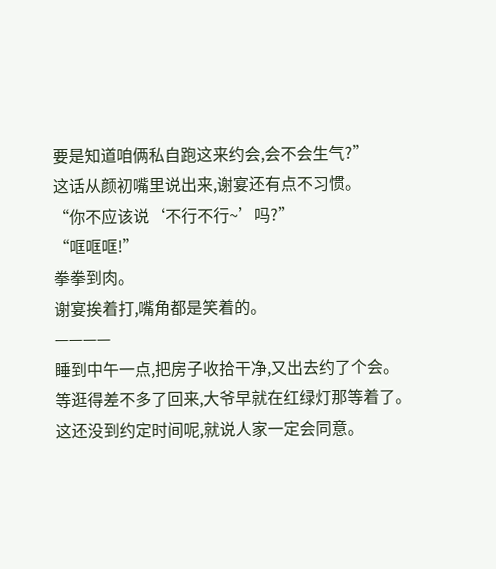要是知道咱俩私自跑这来约会,会不会生气?”
这话从颜初嘴里说出来,谢宴还有点不习惯。
“你不应该说‘不行不行~’吗?”
“哐哐哐!”
拳拳到肉。
谢宴挨着打,嘴角都是笑着的。
————
睡到中午一点,把房子收拾干净,又出去约了个会。
等逛得差不多了回来,大爷早就在红绿灯那等着了。
这还没到约定时间呢,就说人家一定会同意。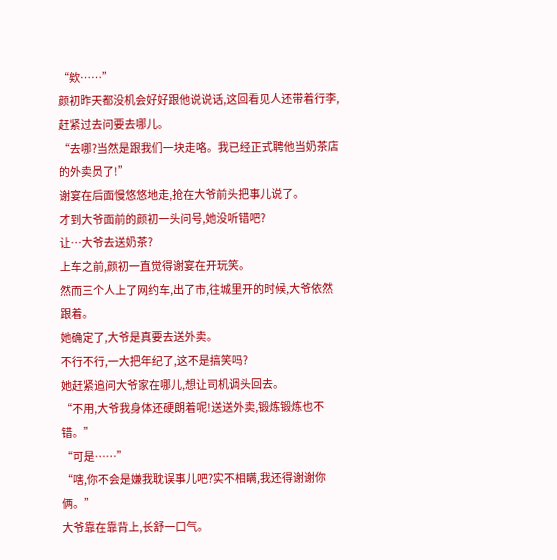“欸……”
颜初昨天都没机会好好跟他说说话,这回看见人还带着行李,赶紧过去问要去哪儿。
“去哪?当然是跟我们一块走咯。我已经正式聘他当奶茶店的外卖员了!”
谢宴在后面慢悠悠地走,抢在大爷前头把事儿说了。
才到大爷面前的颜初一头问号,她没听错吧?
让…大爷去送奶茶?
上车之前,颜初一直觉得谢宴在开玩笑。
然而三个人上了网约车,出了市,往城里开的时候,大爷依然跟着。
她确定了,大爷是真要去送外卖。
不行不行,一大把年纪了,这不是搞笑吗?
她赶紧追问大爷家在哪儿,想让司机调头回去。
“不用,大爷我身体还硬朗着呢!送送外卖,锻炼锻炼也不错。”
“可是……”
“嗐,你不会是嫌我耽误事儿吧?实不相瞒,我还得谢谢你俩。”
大爷靠在靠背上,长舒一口气。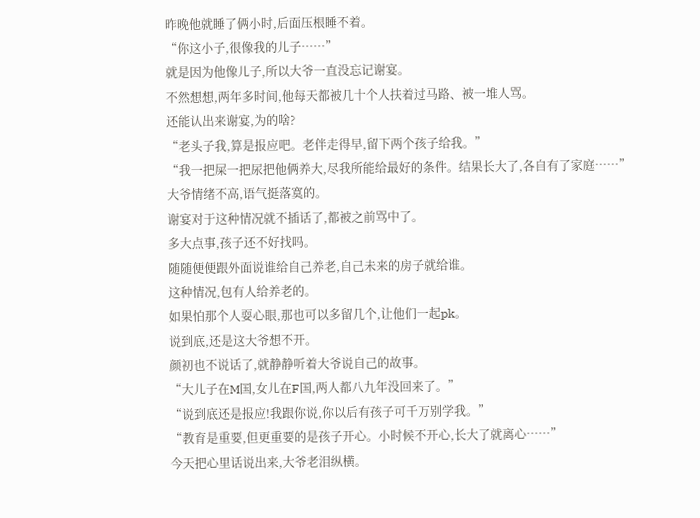昨晚他就睡了俩小时,后面压根睡不着。
“你这小子,很像我的儿子……”
就是因为他像儿子,所以大爷一直没忘记谢宴。
不然想想,两年多时间,他每天都被几十个人扶着过马路、被一堆人骂。
还能认出来谢宴,为的啥?
“老头子我,算是报应吧。老伴走得早,留下两个孩子给我。”
“我一把屎一把尿把他俩养大,尽我所能给最好的条件。结果长大了,各自有了家庭……”
大爷情绪不高,语气挺落寞的。
谢宴对于这种情况就不插话了,都被之前骂中了。
多大点事,孩子还不好找吗。
随随便便跟外面说谁给自己养老,自己未来的房子就给谁。
这种情况,包有人给养老的。
如果怕那个人耍心眼,那也可以多留几个,让他们一起pk。
说到底,还是这大爷想不开。
颜初也不说话了,就静静听着大爷说自己的故事。
“大儿子在M国,女儿在F国,两人都八九年没回来了。”
“说到底还是报应!我跟你说,你以后有孩子可千万别学我。”
“教育是重要,但更重要的是孩子开心。小时候不开心,长大了就离心……”
今天把心里话说出来,大爷老泪纵横。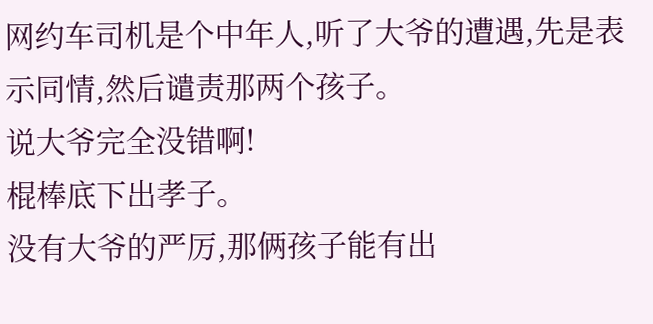网约车司机是个中年人,听了大爷的遭遇,先是表示同情,然后谴责那两个孩子。
说大爷完全没错啊!
棍棒底下出孝子。
没有大爷的严厉,那俩孩子能有出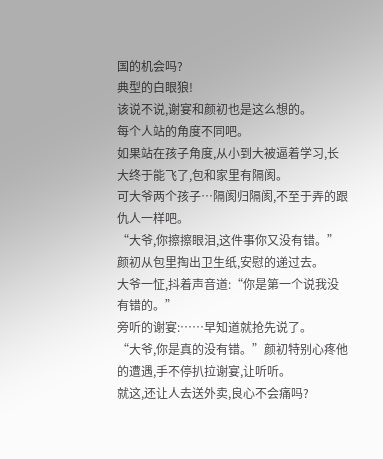国的机会吗?
典型的白眼狼!
该说不说,谢宴和颜初也是这么想的。
每个人站的角度不同吧。
如果站在孩子角度,从小到大被逼着学习,长大终于能飞了,包和家里有隔阂。
可大爷两个孩子…隔阂归隔阂,不至于弄的跟仇人一样吧。
“大爷,你擦擦眼泪,这件事你又没有错。”颜初从包里掏出卫生纸,安慰的递过去。
大爷一怔,抖着声音道:“你是第一个说我没有错的。”
旁听的谢宴:……早知道就抢先说了。
“大爷,你是真的没有错。”颜初特别心疼他的遭遇,手不停扒拉谢宴,让听听。
就这,还让人去送外卖,良心不会痛吗?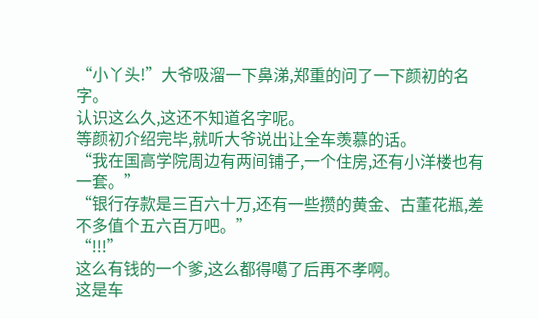“小丫头!”大爷吸溜一下鼻涕,郑重的问了一下颜初的名字。
认识这么久,这还不知道名字呢。
等颜初介绍完毕,就听大爷说出让全车羡慕的话。
“我在国高学院周边有两间铺子,一个住房,还有小洋楼也有一套。”
“银行存款是三百六十万,还有一些攒的黄金、古董花瓶,差不多值个五六百万吧。”
“!!!”
这么有钱的一个爹,这么都得噶了后再不孝啊。
这是车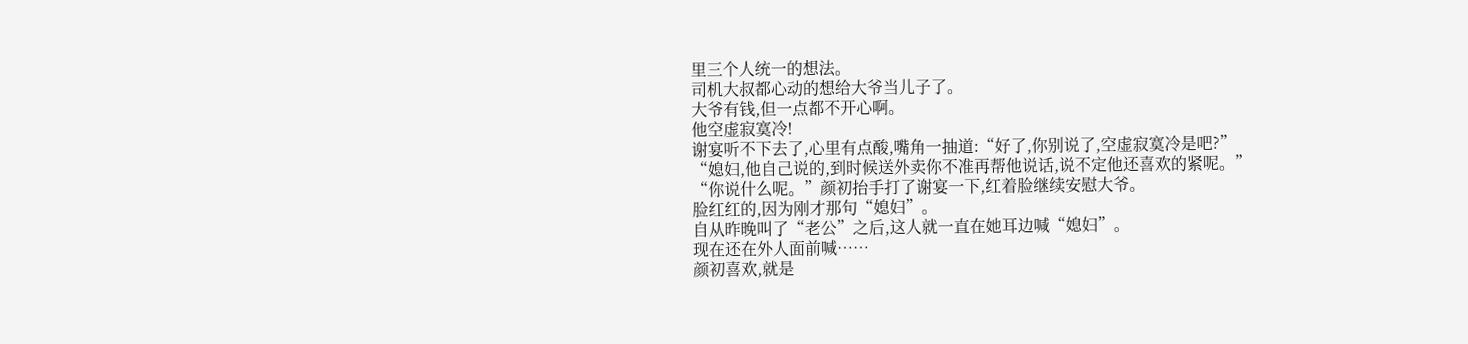里三个人统一的想法。
司机大叔都心动的想给大爷当儿子了。
大爷有钱,但一点都不开心啊。
他空虚寂寞冷!
谢宴听不下去了,心里有点酸,嘴角一抽道:“好了,你别说了,空虚寂寞冷是吧?”
“媳妇,他自己说的,到时候送外卖你不准再帮他说话,说不定他还喜欢的紧呢。”
“你说什么呢。”颜初抬手打了谢宴一下,红着脸继续安慰大爷。
脸红红的,因为刚才那句“媳妇”。
自从昨晚叫了“老公”之后,这人就一直在她耳边喊“媳妇”。
现在还在外人面前喊……
颜初喜欢,就是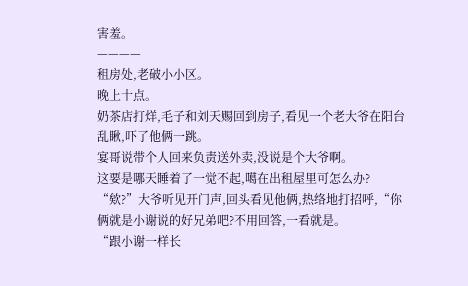害羞。
————
租房处,老破小小区。
晚上十点。
奶茶店打烊,毛子和刘天赐回到房子,看见一个老大爷在阳台乱瞅,吓了他俩一跳。
宴哥说带个人回来负责送外卖,没说是个大爷啊。
这要是哪天睡着了一觉不起,噶在出租屋里可怎么办?
“欸?”大爷听见开门声,回头看见他俩,热络地打招呼,“你俩就是小谢说的好兄弟吧?不用回答,一看就是。
“跟小谢一样长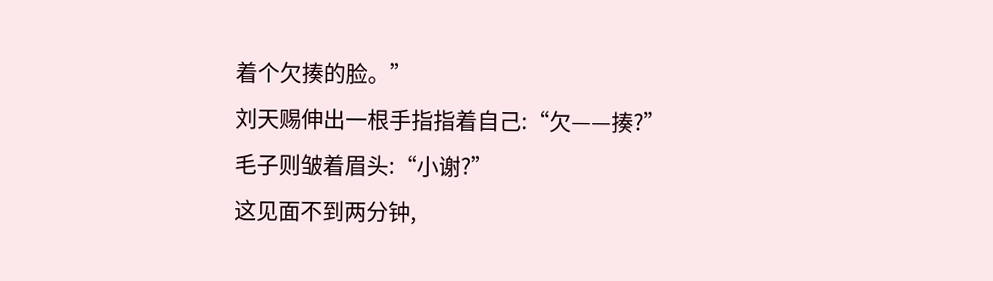着个欠揍的脸。”
刘天赐伸出一根手指指着自己:“欠——揍?”
毛子则皱着眉头:“小谢?”
这见面不到两分钟,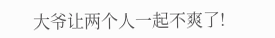大爷让两个人一起不爽了!